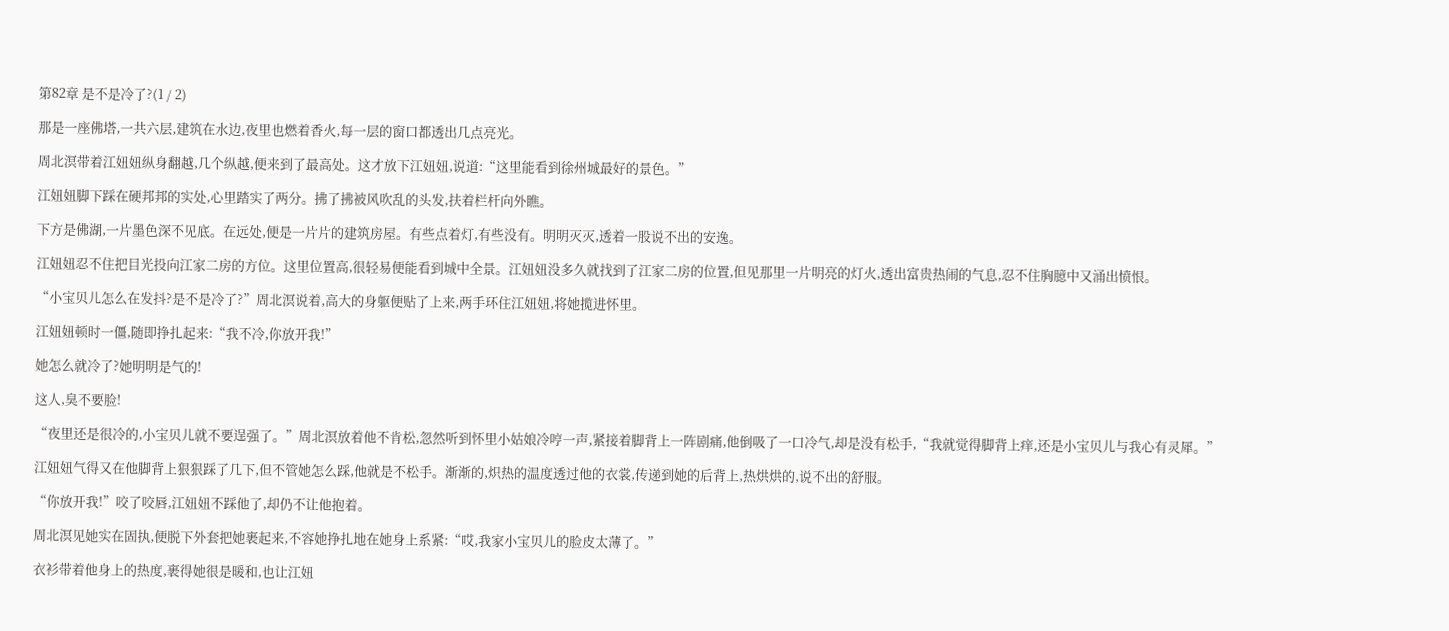第82章 是不是冷了?(1 / 2)

那是一座佛塔,一共六层,建筑在水边,夜里也燃着香火,每一层的窗口都透出几点亮光。

周北溟带着江妞妞纵身翻越,几个纵越,便来到了最高处。这才放下江妞妞,说道:“这里能看到徐州城最好的景色。”

江妞妞脚下踩在硬邦邦的实处,心里踏实了两分。拂了拂被风吹乱的头发,扶着栏杆向外瞧。

下方是佛湖,一片墨色深不见底。在远处,便是一片片的建筑房屋。有些点着灯,有些没有。明明灭灭,透着一股说不出的安逸。

江妞妞忍不住把目光投向江家二房的方位。这里位置高,很轻易便能看到城中全景。江妞妞没多久就找到了江家二房的位置,但见那里一片明亮的灯火,透出富贵热闹的气息,忍不住胸臆中又涌出愤恨。

“小宝贝儿怎么在发抖?是不是冷了?”周北溟说着,高大的身躯便贴了上来,两手环住江妞妞,将她揽进怀里。

江妞妞顿时一僵,随即挣扎起来:“我不冷,你放开我!”

她怎么就冷了?她明明是气的!

这人,臭不要脸!

“夜里还是很冷的,小宝贝儿就不要逞强了。”周北溟放着他不肯松,忽然听到怀里小姑娘冷哼一声,紧接着脚背上一阵剧痛,他倒吸了一口冷气,却是没有松手,“我就觉得脚背上痒,还是小宝贝儿与我心有灵犀。”

江妞妞气得又在他脚背上狠狠踩了几下,但不管她怎么踩,他就是不松手。渐渐的,炽热的温度透过他的衣裳,传递到她的后背上,热烘烘的,说不出的舒服。

“你放开我!”咬了咬唇,江妞妞不踩他了,却仍不让他抱着。

周北溟见她实在固执,便脱下外套把她裹起来,不容她挣扎地在她身上系紧:“哎,我家小宝贝儿的脸皮太薄了。”

衣衫带着他身上的热度,裹得她很是暖和,也让江妞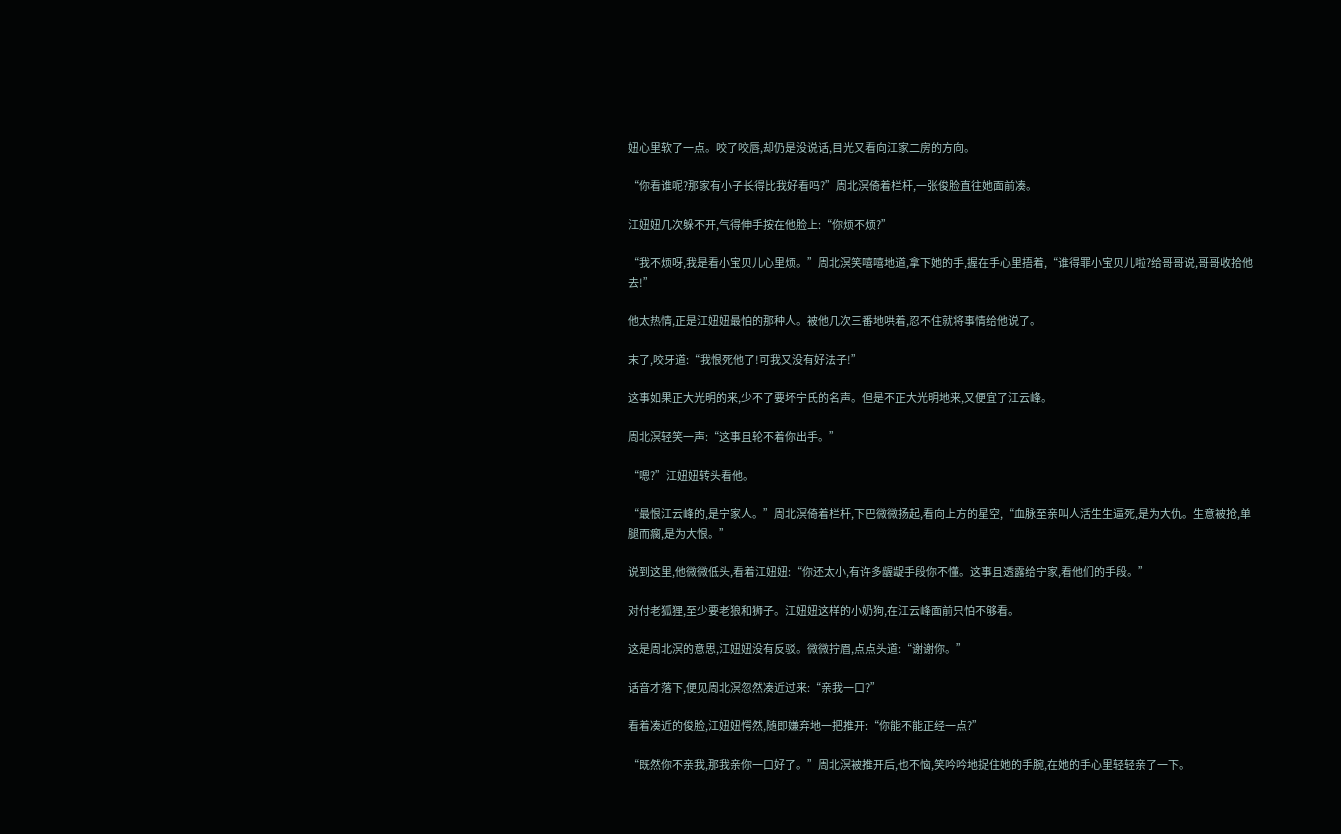妞心里软了一点。咬了咬唇,却仍是没说话,目光又看向江家二房的方向。

“你看谁呢?那家有小子长得比我好看吗?”周北溟倚着栏杆,一张俊脸直往她面前凑。

江妞妞几次躲不开,气得伸手按在他脸上:“你烦不烦?”

“我不烦呀,我是看小宝贝儿心里烦。”周北溟笑嘻嘻地道,拿下她的手,握在手心里捂着,“谁得罪小宝贝儿啦?给哥哥说,哥哥收拾他去!”

他太热情,正是江妞妞最怕的那种人。被他几次三番地哄着,忍不住就将事情给他说了。

末了,咬牙道:“我恨死他了!可我又没有好法子!”

这事如果正大光明的来,少不了要坏宁氏的名声。但是不正大光明地来,又便宜了江云峰。

周北溟轻笑一声:“这事且轮不着你出手。”

“嗯?”江妞妞转头看他。

“最恨江云峰的,是宁家人。”周北溟倚着栏杆,下巴微微扬起,看向上方的星空,“血脉至亲叫人活生生逼死,是为大仇。生意被抢,单腿而瘸,是为大恨。”

说到这里,他微微低头,看着江妞妞:“你还太小,有许多龌龊手段你不懂。这事且透露给宁家,看他们的手段。”

对付老狐狸,至少要老狼和狮子。江妞妞这样的小奶狗,在江云峰面前只怕不够看。

这是周北溟的意思,江妞妞没有反驳。微微拧眉,点点头道:“谢谢你。”

话音才落下,便见周北溟忽然凑近过来:“亲我一口?”

看着凑近的俊脸,江妞妞愕然,随即嫌弃地一把推开:“你能不能正经一点?”

“既然你不亲我,那我亲你一口好了。”周北溟被推开后,也不恼,笑吟吟地捉住她的手腕,在她的手心里轻轻亲了一下。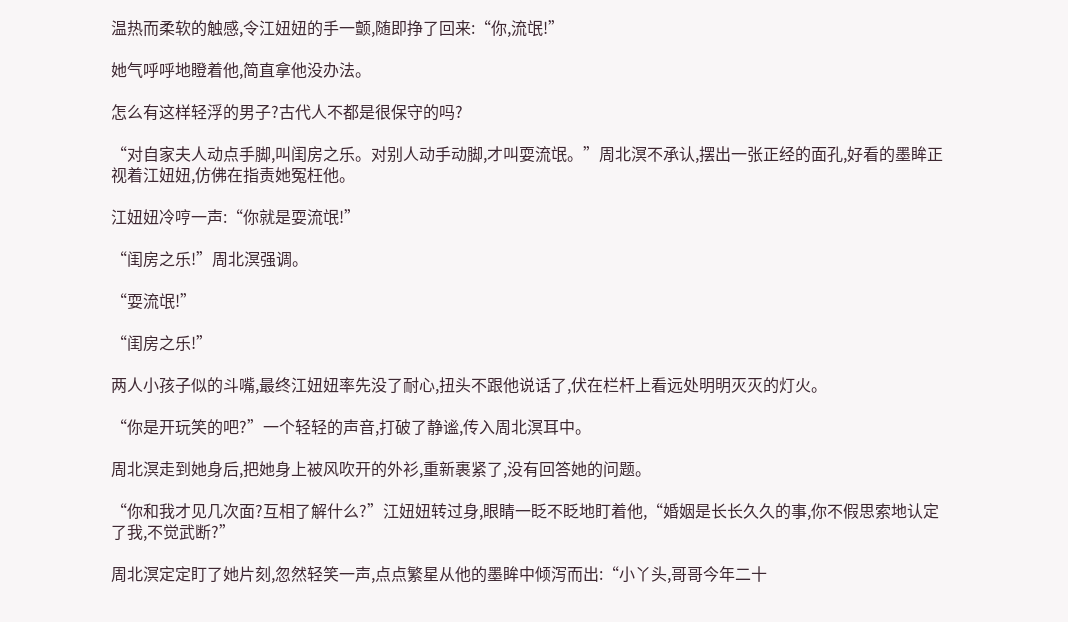温热而柔软的触感,令江妞妞的手一颤,随即挣了回来:“你,流氓!”

她气呼呼地瞪着他,简直拿他没办法。

怎么有这样轻浮的男子?古代人不都是很保守的吗?

“对自家夫人动点手脚,叫闺房之乐。对别人动手动脚,才叫耍流氓。”周北溟不承认,摆出一张正经的面孔,好看的墨眸正视着江妞妞,仿佛在指责她冤枉他。

江妞妞冷哼一声:“你就是耍流氓!”

“闺房之乐!”周北溟强调。

“耍流氓!”

“闺房之乐!”

两人小孩子似的斗嘴,最终江妞妞率先没了耐心,扭头不跟他说话了,伏在栏杆上看远处明明灭灭的灯火。

“你是开玩笑的吧?”一个轻轻的声音,打破了静谧,传入周北溟耳中。

周北溟走到她身后,把她身上被风吹开的外衫,重新裹紧了,没有回答她的问题。

“你和我才见几次面?互相了解什么?”江妞妞转过身,眼睛一眨不眨地盯着他,“婚姻是长长久久的事,你不假思索地认定了我,不觉武断?”

周北溟定定盯了她片刻,忽然轻笑一声,点点繁星从他的墨眸中倾泻而出:“小丫头,哥哥今年二十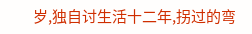岁,独自讨生活十二年,拐过的弯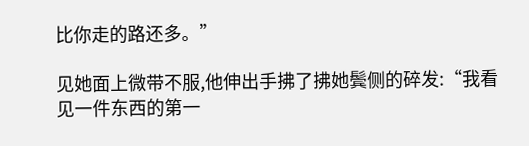比你走的路还多。”

见她面上微带不服,他伸出手拂了拂她鬓侧的碎发:“我看见一件东西的第一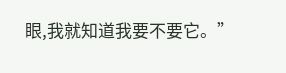眼,我就知道我要不要它。”